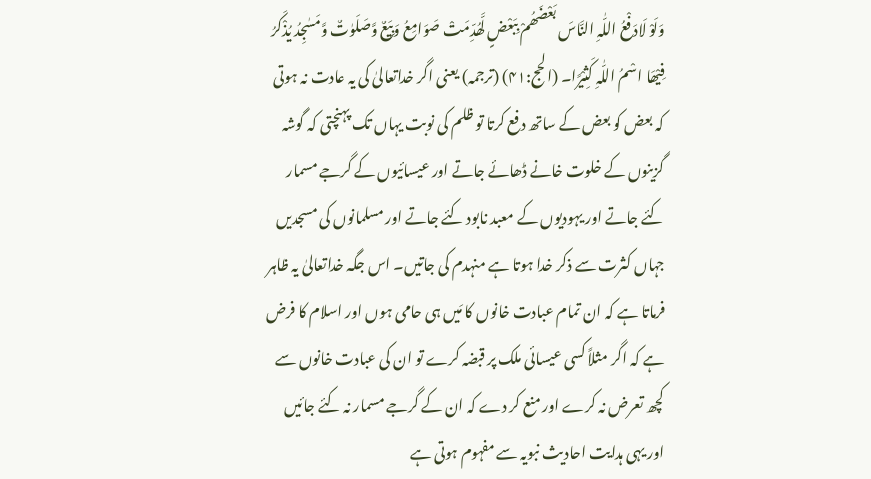وَلَوْ لَادَفْعُ اللّٰہِ النَّاسَ بَعْضَھُمْ بِبَعْضٍ لَّھُدِّمَتْ صَوَامِعُ وَبِیَعٌ وَّصَلَوٰتٌ وَّمَسٰجِدُ یُذْکَرُ فِیْھَا اسْمُ اللّٰہِ کَثِیْرًا۔ (الحج:۴۱) (ترجمہ) یعنی اگر خداتعالیٰ کی یہ عادت نہ ہوتی کہ بعض کو بعض کے ساتھ دفع کرتا تو ظلم کی نوبت یہاں تک پہنچتی کہ گوشہ گزینوں کے خلوت خانے ڈھائے جاتے اور عیسائیوں کے گرجے مسمار کئے جاتے اور یہودیوں کے معبد نابود کئے جاتے اور مسلمانوں کی مسجدیں جہاں کثرت سے ذکر خدا ہوتا ہے منہدم کی جاتیں۔ اس جگہ خداتعالیٰ یہ ظاہر فرماتا ہے کہ ان تمام عبادت خانوں کا مَیں ہی حامی ہوں اور اسلام کا فرض ہے کہ اگر مثلاً کسی عیسائی ملک پر قبضہ کرے تو ان کی عبادت خانوں سے کچھ تعرض نہ کرے اور منع کر دے کہ ان کے گرجے مسمار نہ کئے جائیں اور یہی ہدایت احادیث نبویہ سے مفہوم ہوتی ہے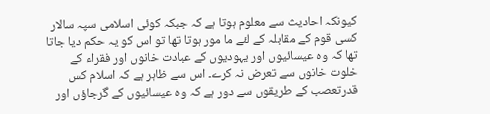کیونکہ احادیث سے معلوم ہوتا ہے کہ جبکہ کوئی اسلامی سپہ سالار کسی قوم کے مقابلہ کے لئے ما مور ہوتا تھا تو اس کو یہ حکم دیا جاتا تھا کہ وہ عیسائیوں اور یہودیوں کے عبادت خانوں اور فقراء کے خلوت خانوں سے تعرض نہ کرے۔ اس سے ظاہر ہے کہ اسلام کس قدرتعصب کے طریقوں سے دور ہے کہ وہ عیسائیوں کے گرجاؤں اور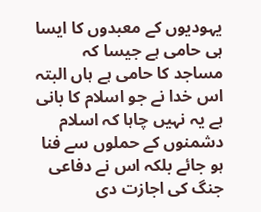یہودیوں کے معبدوں کا ایسا ہی حامی ہے جیسا کہ مساجد کا حامی ہے ہاں البتہ اس خدا نے جو اسلام کا بانی ہے یہ نہیں چاہا کہ اسلام دشمنوں کے حملوں سے فنا ہو جائے بلکہ اس نے دفاعی جنگ کی اجازت دی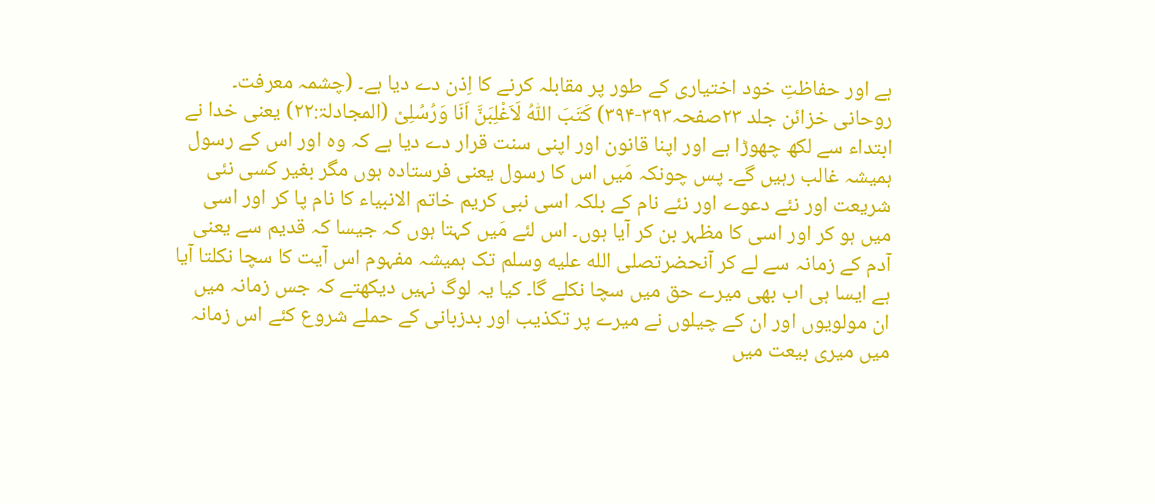ہے اور حفاظتِ خود اختیاری کے طور پر مقابلہ کرنے کا اِذن دے دیا ہے۔ (چشمہ معرفت۔ روحانی خزائن جلد ۲۳صفحہ۳۹۳-۳۹۴) کَتَبَ اللّٰہُ لَاَغْلِبَنَّ اَنَا وَرُسُلِیْ (المجادلۃ:۲۲) یعنی خدا نے ابتداء سے لکھ چھوڑا ہے اور اپنا قانون اور اپنی سنت قرار دے دیا ہے کہ وہ اور اس کے رسول ہمیشہ غالب رہیں گے۔ پس چونکہ مَیں اس کا رسول یعنی فرستادہ ہوں مگر بغیر کسی نئی شریعت اور نئے دعوے اور نئے نام کے بلکہ اسی نبی کریم خاتم الانبیاء کا نام پا کر اور اسی میں ہو کر اور اسی کا مظہر بن کر آیا ہوں۔ اس لئے مَیں کہتا ہوں کہ جیسا کہ قدیم سے یعنی آدم کے زمانہ سے لے کر آنحضرتصلى الله عليه وسلم تک ہمیشہ مفہوم اس آیت کا سچا نکلتا آیا ہے ایسا ہی اب بھی میرے حق میں سچا نکلے گا۔ کیا یہ لوگ نہیں دیکھتے کہ جس زمانہ میں ان مولویوں اور ان کے چیلوں نے میرے پر تکذیب اور بدزبانی کے حملے شروع کئے اس زمانہ میں میری بیعت میں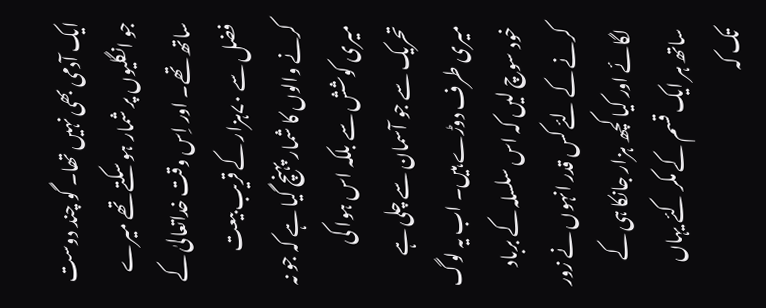ایک آدمی بھی نہیں تھا۔ گو چند دوست جو انگلیوں پر شمار ہو سکتے تھے میرے ساتھ تھے۔ اور اِس وقت خداتعالیٰ کے فضل سے ۷۰ہزار کے قریب بیعت کرنے والوں کا شمار پہنچ گیا ہے کہ جو نہ میری کوشش سے بلکہ اس ہوا کی تحریک سے جو آسمان سے چلی ہے میری طرف دوڑے ہیں۔ اب یہ لوگ خود سوچ لیں کہ اس سلسلہ کے برباد کرنے کے لئے کس قدر انہوں نے زور لگائے اور کیا کچھ ہزار جانکا ہی کے ساتھ ہر ایک قسم کے مکر کئے یہاں تک کہ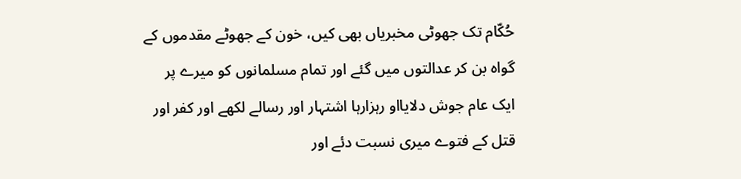حُکّام تک جھوٹی مخبریاں بھی کیں، خون کے جھوٹے مقدموں کے گواہ بن کر عدالتوں میں گئے اور تمام مسلمانوں کو میرے پر ایک عام جوش دلایااو رہزارہا اشتہار اور رسالے لکھے اور کفر اور قتل کے فتوے میری نسبت دئے اور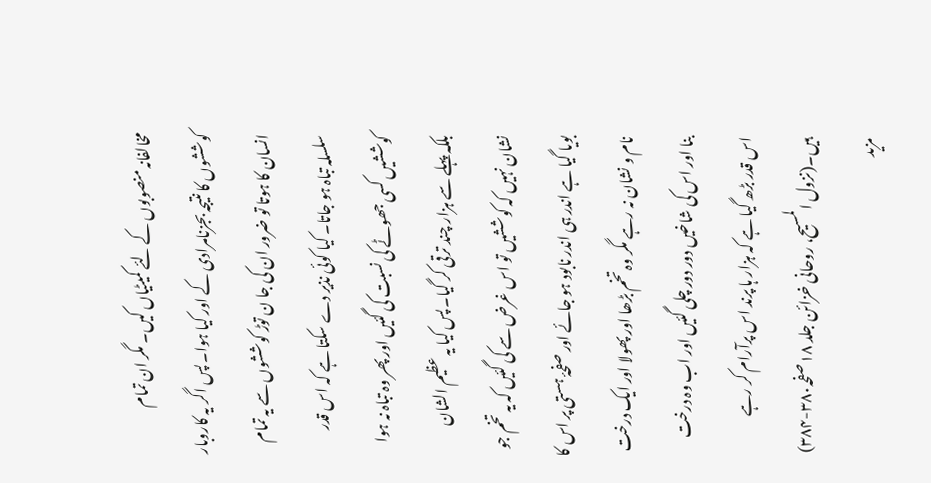مخالفانہ منصوبوں کے لئے کمیٹیاں کیں۔ مگر ان تمام کوششوں کا نتیجہ بجزنامرادی کے اور کیا ہوا۔ پس اگر یہ کاروبار انسان کا ہوتا تو ضرور ان کی جا ن توڑ کوششوں سے یہ تمام سلسلہ تباہ ہو جاتا۔ کیا کوئی نذیر دے سکتا ہے کہ اس قدر کوششیں کسی جھوٹے کی نسبت کی گئیں اور پھر وہ تباہ نہ ہوا بلکہ پہلے سے ہزار چند ترقی کر گیا۔ پس کیا یہ عظیم الشان نشان نہیں کہ کوششیں تو اس غرض سے کی گئیں کہ یہ تخم جو بویا گیا ہے اندر ہی اندر نابود ہو جائے اور صفحۂ ہستی پر اس کا نام و نشان نہ رہے مگر وہ تخم بڑھا اور پھولا اور ایک درخت بنا اور اس کی شاخیں دور دور چلی گئیں اور اب وہ درخت اس قدر بڑھ گیا ہے کہ ہزار ہا پرند اس پرآرام کر رہے ہیں۔(نزول المسیح، روحانی خزائن جلد ۱۸صفحہ۳۸۰-۳۸۴) مزید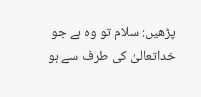پڑھیں: سلام تو وہ ہے جو خداتعالیٰ کی طرف سے ہو